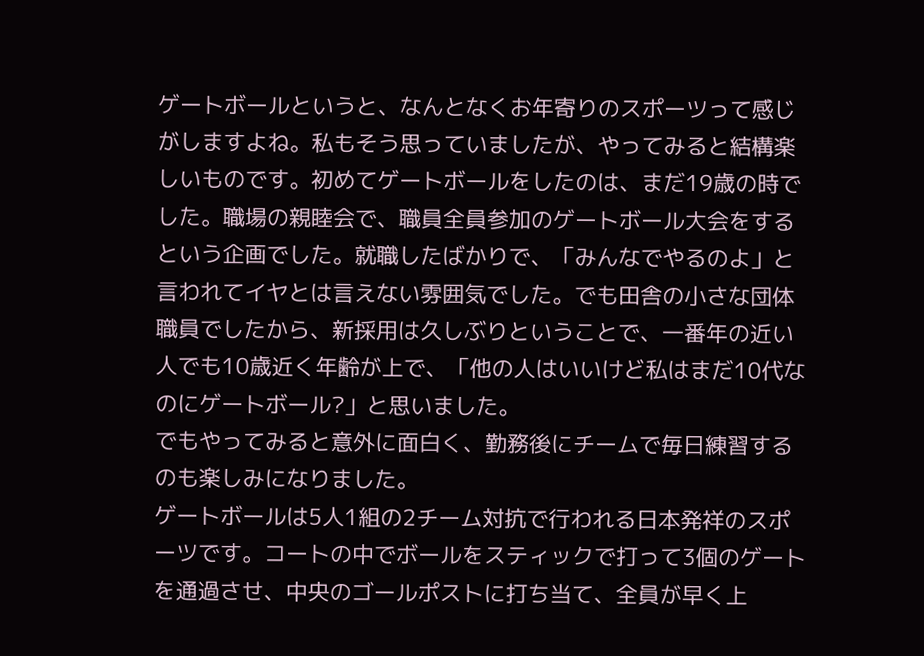ゲートボールというと、なんとなくお年寄りのスポーツって感じがしますよね。私もそう思っていましたが、やってみると結構楽しいものです。初めてゲートボールをしたのは、まだ19歳の時でした。職場の親睦会で、職員全員参加のゲートボール大会をするという企画でした。就職したばかりで、「みんなでやるのよ」と言われてイヤとは言えない雰囲気でした。でも田舎の小さな団体職員でしたから、新採用は久しぶりということで、一番年の近い人でも10歳近く年齢が上で、「他の人はいいけど私はまだ10代なのにゲートボール?」と思いました。
でもやってみると意外に面白く、勤務後にチームで毎日練習するのも楽しみになりました。
ゲートボールは5人1組の2チーム対抗で行われる日本発祥のスポーツです。コートの中でボールをスティックで打って3個のゲートを通過させ、中央のゴールポストに打ち当て、全員が早く上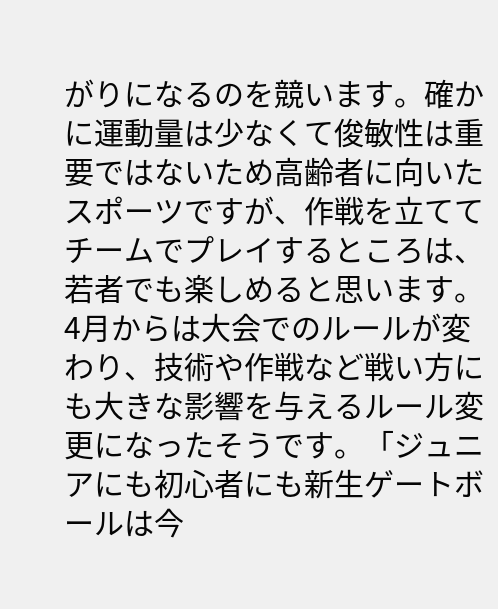がりになるのを競います。確かに運動量は少なくて俊敏性は重要ではないため高齢者に向いたスポーツですが、作戦を立ててチームでプレイするところは、若者でも楽しめると思います。4月からは大会でのルールが変わり、技術や作戦など戦い方にも大きな影響を与えるルール変更になったそうです。「ジュニアにも初心者にも新生ゲートボールは今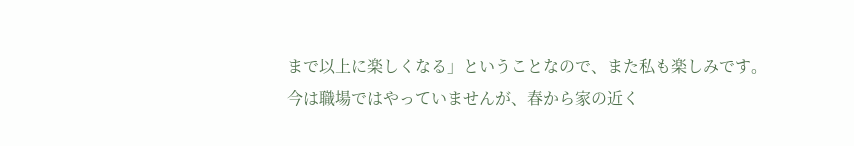まで以上に楽しくなる」ということなので、また私も楽しみです。
今は職場ではやっていませんが、春から家の近く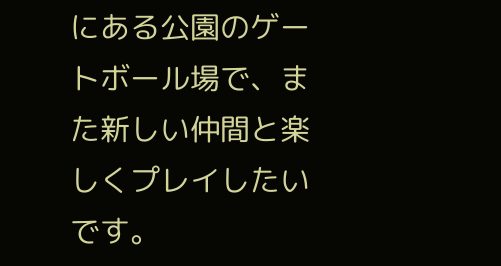にある公園のゲートボール場で、また新しい仲間と楽しくプレイしたいです。